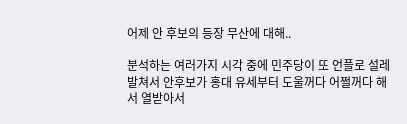어제 안 후보의 등장 무산에 대해..

분석하는 여러가지 시각 중에 민주당이 또 언플로 설레발쳐서 안후보가 홍대 유세부터 도울꺼다 어쩔꺼다 해서 열받아서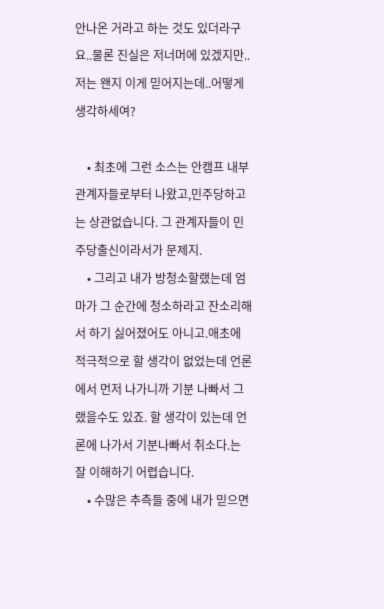안나온 거라고 하는 것도 있더라구요..물론 진실은 저너머에 있겠지만..저는 왠지 이게 믿어지는데..어떻게 생각하세여?

    • 최초에 그런 소스는 안캠프 내부 관계자들로부터 나왔고,민주당하고는 상관없습니다. 그 관계자들이 민주당출신이라서가 문제지.
    • 그리고 내가 방청소할랬는데 엄마가 그 순간에 청소하라고 잔소리해서 하기 싫어졌어도 아니고.애초에 적극적으로 할 생각이 없었는데 언론에서 먼저 나가니까 기분 나빠서 그랬을수도 있죠. 할 생각이 있는데 언론에 나가서 기분나빠서 취소다.는 잘 이해하기 어렵습니다.
    • 수많은 추측들 중에 내가 믿으면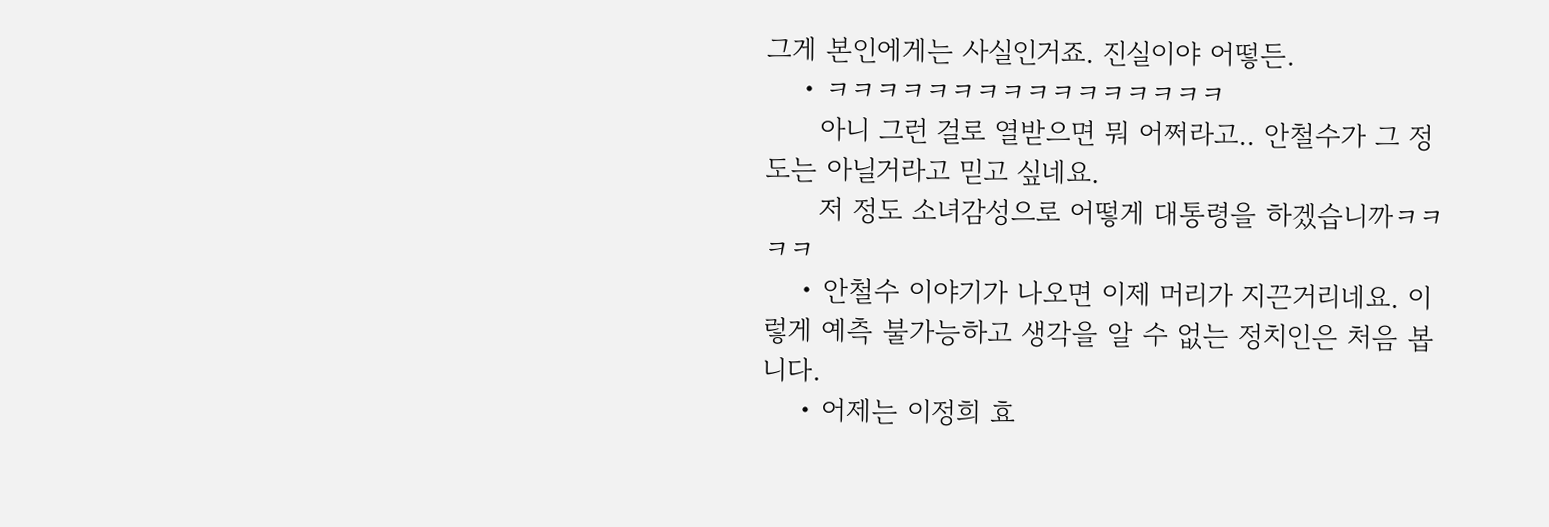그게 본인에게는 사실인거죠. 진실이야 어떻든.
    • ㅋㅋㅋㅋㅋㅋㅋㅋㅋㅋㅋㅋㅋㅋㅋㅋ
      아니 그런 걸로 열받으면 뭐 어쩌라고.. 안철수가 그 정도는 아닐거라고 믿고 싶네요.
      저 정도 소녀감성으로 어떻게 대통령을 하겠습니까ㅋㅋㅋㅋ
    • 안철수 이야기가 나오면 이제 머리가 지끈거리네요. 이렇게 예측 불가능하고 생각을 알 수 없는 정치인은 처음 봅니다.
    • 어제는 이정희 효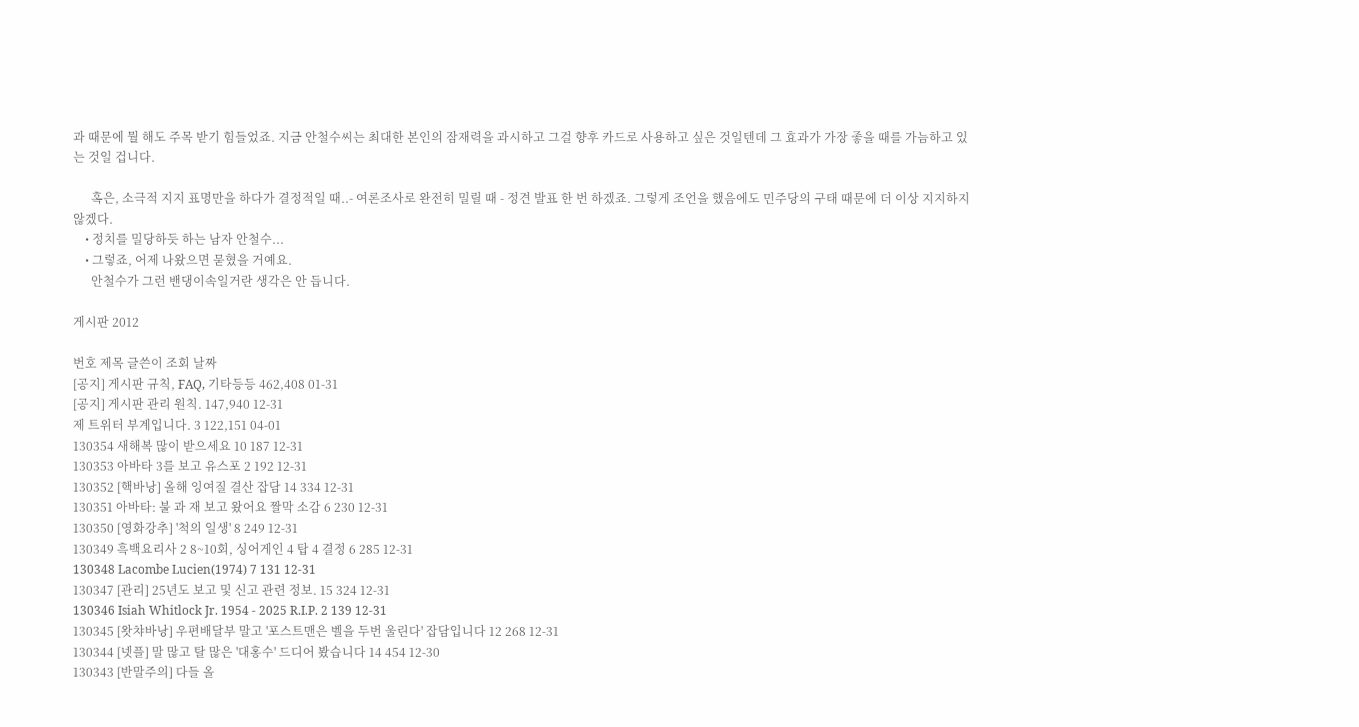과 때문에 뭘 해도 주목 받기 힘들었죠. 지금 안철수씨는 최대한 본인의 잠재력을 과시하고 그걸 향후 카드로 사용하고 싶은 것일텐데 그 효과가 가장 좋을 때를 가늠하고 있는 것일 겁니다.

      혹은, 소극적 지지 표명만을 하다가 결정적일 때..- 여론조사로 완전히 밀릴 때 - 정견 발표 한 번 하겠죠. 그렇게 조언을 했음에도 민주당의 구태 때문에 더 이상 지지하지 않겠다.
    • 정치를 밀당하듯 하는 남자 안철수...
    • 그렇죠, 어제 나왔으면 묻혔을 거예요.
      안철수가 그런 밴댕이속일거란 생각은 안 듭니다.

게시판 2012

번호 제목 글쓴이 조회 날짜
[공지] 게시판 규칙, FAQ, 기타등등 462,408 01-31
[공지] 게시판 관리 원칙. 147,940 12-31
제 트위터 부계입니다. 3 122,151 04-01
130354 새해복 많이 받으세요 10 187 12-31
130353 아바타 3를 보고 유스포 2 192 12-31
130352 [핵바낭] 올해 잉여질 결산 잡담 14 334 12-31
130351 아바타: 불 과 재 보고 왔어요 짤막 소감 6 230 12-31
130350 [영화강추] '척의 일생' 8 249 12-31
130349 흑백요리사 2 8~10회, 싱어게인 4 탑 4 결정 6 285 12-31
130348 Lacombe Lucien(1974) 7 131 12-31
130347 [관리] 25년도 보고 및 신고 관련 정보. 15 324 12-31
130346 Isiah Whitlock Jr. 1954 - 2025 R.I.P. 2 139 12-31
130345 [왓챠바낭] 우편배달부 말고 '포스트맨은 벨을 두번 울린다' 잡담입니다 12 268 12-31
130344 [넷플] 말 많고 탈 많은 '대홍수' 드디어 봤습니다 14 454 12-30
130343 [반말주의] 다들 올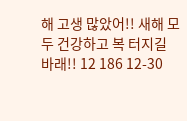해 고생 많았어!! 새해 모두 건강하고 복 터지길 바래!! 12 186 12-30